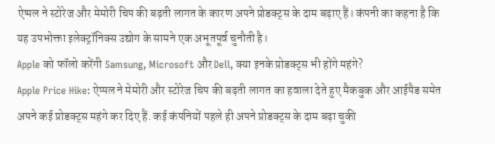ऐप्पल ने स्टोरेज और मेमोरी चिप की बढ़ती लागत के कारण अपने प्रोडक्ट्स के दाम बढ़ाए हैं। कंपनी का कहना है कि यह उपभोक्ता इलेक्ट्रॉनिक्स उद्योग के सामने एक अभूतपूर्व चुनौती है।
Apple को फॉलो करेंगी Samsung, Microsoft और Dell, क्या इनके प्रोडक्ट्स भी होंगे महंगे?
Apple Price Hike: ऐप्पल ने मेमोरी और स्टोरेज चिप की बढ़ती लागत का हवाला देते हुए मैकबुक और आईपैड समेत अपने कई प्रोडक्ट्स महंगे कर दिए हैं. कई कंपनियों पहले ही अपने प्रोडक्ट्स के दाम बढ़ा चुकी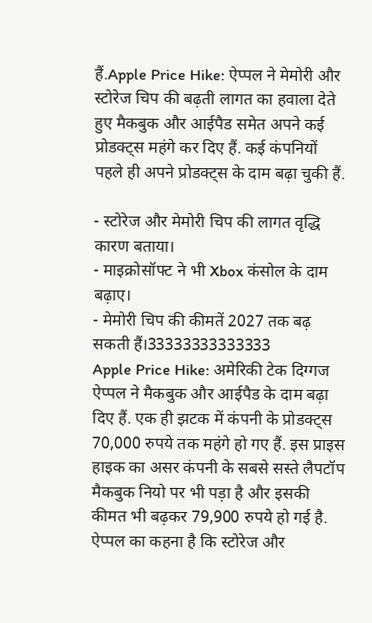हैं.Apple Price Hike: ऐप्पल ने मेमोरी और स्टोरेज चिप की बढ़ती लागत का हवाला देते हुए मैकबुक और आईपैड समेत अपने कई प्रोडक्ट्स महंगे कर दिए हैं. कई कंपनियों पहले ही अपने प्रोडक्ट्स के दाम बढ़ा चुकी हैं.

- स्टोरेज और मेमोरी चिप की लागत वृद्धि कारण बताया।
- माइक्रोसॉफ्ट ने भी Xbox कंसोल के दाम बढ़ाए।
- मेमोरी चिप की कीमतें 2027 तक बढ़ सकती हैं।33333333333333
Apple Price Hike: अमेरिकी टेक दिग्गज ऐप्पल ने मैकबुक और आईपैड के दाम बढ़ा दिए हैं. एक ही झटक में कंपनी के प्रोडक्ट्स 70,000 रुपये तक महंगे हो गए हैं. इस प्राइस हाइक का असर कंपनी के सबसे सस्ते लैपटॉप मैकबुक नियो पर भी पड़ा है और इसकी कीमत भी बढ़कर 79,900 रुपये हो गई है. ऐप्पल का कहना है कि स्टोरेज और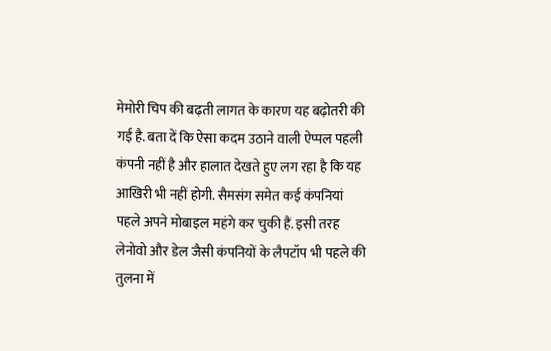मेमोरी चिप की बढ़ती लागत के कारण यह बढ़ोतरी की गई है. बता दें कि ऐसा कदम उठाने वाली ऐप्पल पहली कंपनी नहीं है और हालात देखते हुए लग रहा है कि यह आखिरी भी नहीं होगी. सैमसंग समेत कई कंपनियां पहले अपने मोबाइल महंगे कर चुकी हैं. इसी तरह लेनोवो और डेल जैसी कंपनियों के लैपटॉप भी पहले की तुलना में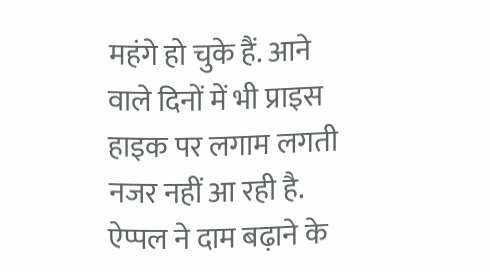महंगे हो चुके हैं. आने वाले दिनों में भी प्राइस हाइक पर लगाम लगती नजर नहीं आ रही है.
ऐप्पल ने दाम बढ़ाने के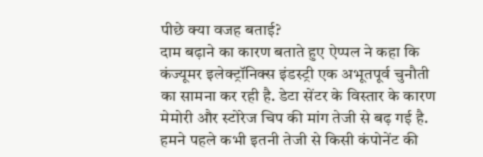पीछे क्या वजह बताई?
दाम बढ़ाने का कारण बताते हुए ऐप्पल ने कहा कि कंज्यूमर इलेक्ट्रॉनिक्स इंडस्ट्री एक अभूतपूर्व चुनौती का सामना कर रही है. डेटा सेंटर के विस्तार के कारण मेमोरी और स्टोरेज चिप की मांग तेजी से बढ़ गई है. हमने पहले कभी इतनी तेजी से किसी कंपोनेंट की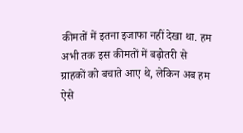कीमतों में इतना इजाफा नहीं देखा था. हम अभी तक इस कीमतों में बढ़ोतरी से ग्राहकों को बचाते आए थे, लेकिन अब हम ऐसे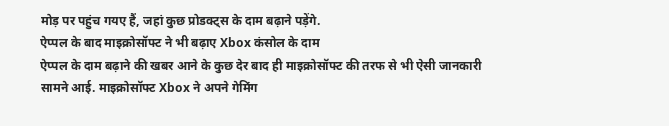मोड़ पर पहुंच गयए हैं, जहां कुछ प्रोडक्ट्स के दाम बढ़ाने पड़ेंगे.
ऐप्पल के बाद माइक्रोसॉफ्ट ने भी बढ़ाए Xbox कंसोल के दाम
ऐप्पल के दाम बढ़ाने की खबर आने के कुछ देर बाद ही माइक्रोसॉफ्ट की तरफ से भी ऐसी जानकारी सामने आई. माइक्रोसॉफ्ट Xbox ने अपने गेमिंग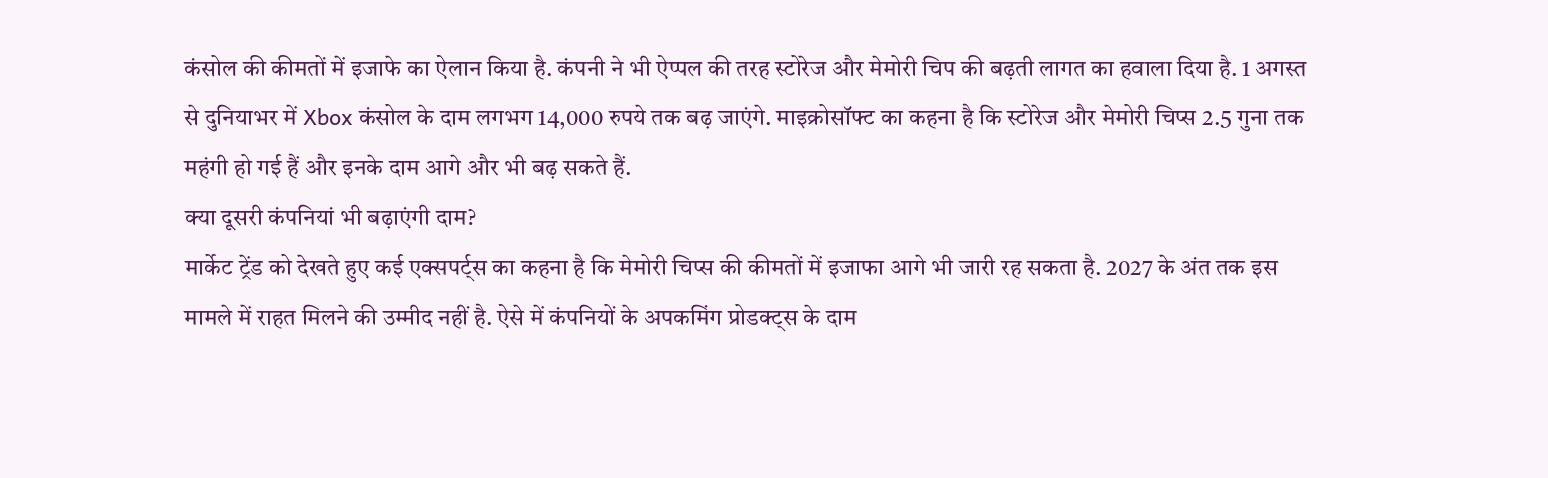कंसोल की कीमतों में इजाफे का ऐलान किया है. कंपनी ने भी ऐप्पल की तरह स्टोरेज और मेमोरी चिप की बढ़ती लागत का हवाला दिया है. 1 अगस्त से दुनियाभर में Xbox कंसोल के दाम लगभग 14,000 रुपये तक बढ़ जाएंगे. माइक्रोसॉफ्ट का कहना है कि स्टोरेज और मेमोरी चिप्स 2.5 गुना तक महंगी हो गई हैं और इनके दाम आगे और भी बढ़ सकते हैं.
क्या दूसरी कंपनियां भी बढ़ाएंगी दाम?
मार्केट ट्रेंड को देखते हुए कई एक्सपर्ट्स का कहना है कि मेमोरी चिप्स की कीमतों में इजाफा आगे भी जारी रह सकता है. 2027 के अंत तक इस मामले में राहत मिलने की उम्मीद नहीं है. ऐसे में कंपनियों के अपकमिंग प्रोडक्ट्स के दाम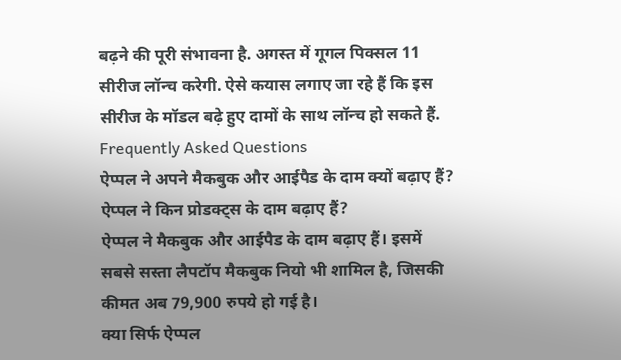बढ़ने की पूरी संभावना है. अगस्त में गूगल पिक्सल 11 सीरीज लॉन्च करेगी. ऐसे कयास लगाए जा रहे हैं कि इस सीरीज के मॉडल बढ़े हुए दामों के साथ लॉन्च हो सकते हैं.
Frequently Asked Questions
ऐप्पल ने अपने मैकबुक और आईपैड के दाम क्यों बढ़ाए हैं?
ऐप्पल ने किन प्रोडक्ट्स के दाम बढ़ाए हैं?
ऐप्पल ने मैकबुक और आईपैड के दाम बढ़ाए हैं। इसमें सबसे सस्ता लैपटॉप मैकबुक नियो भी शामिल है, जिसकी कीमत अब 79,900 रुपये हो गई है।
क्या सिर्फ ऐप्पल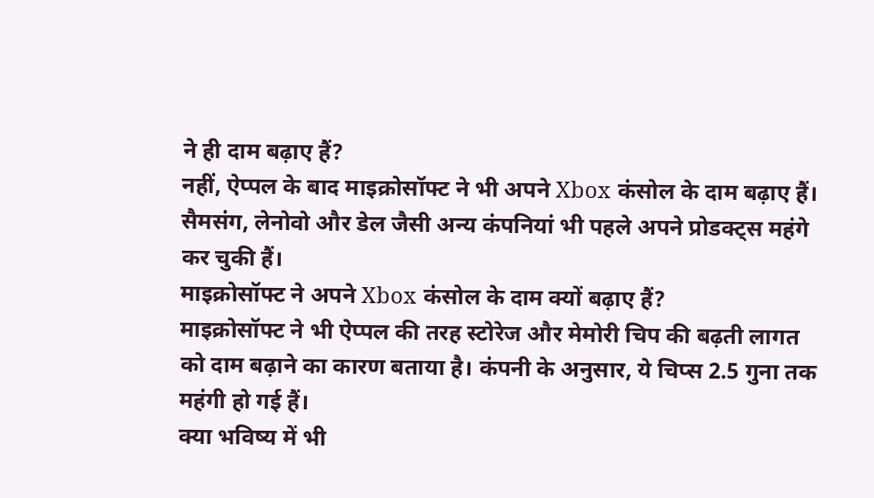ने ही दाम बढ़ाए हैं?
नहीं, ऐप्पल के बाद माइक्रोसॉफ्ट ने भी अपने Xbox कंसोल के दाम बढ़ाए हैं। सैमसंग, लेनोवो और डेल जैसी अन्य कंपनियां भी पहले अपने प्रोडक्ट्स महंगे कर चुकी हैं।
माइक्रोसॉफ्ट ने अपने Xbox कंसोल के दाम क्यों बढ़ाए हैं?
माइक्रोसॉफ्ट ने भी ऐप्पल की तरह स्टोरेज और मेमोरी चिप की बढ़ती लागत को दाम बढ़ाने का कारण बताया है। कंपनी के अनुसार, ये चिप्स 2.5 गुना तक महंगी हो गई हैं।
क्या भविष्य में भी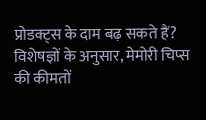प्रोडक्ट्स के दाम बढ़ सकते हैं?
विशेषज्ञों के अनुसार, मेमोरी चिप्स की कीमतों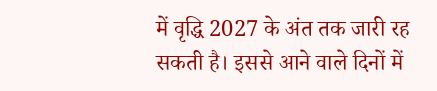में वृद्धि 2027 के अंत तक जारी रह सकती है। इससे आने वाले दिनों में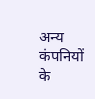अन्य कंपनियों के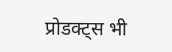प्रोडक्ट्स भी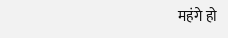महंगे हो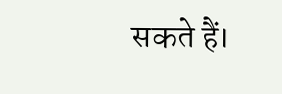सकते हैं।